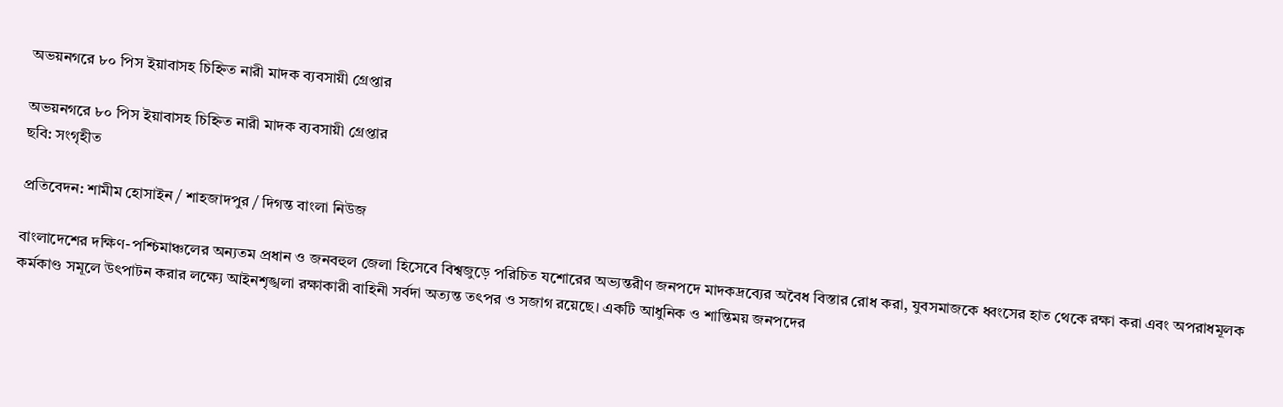অভয়নগরে ৮০ পিস ইয়াবাসহ চিহ্নিত নারী মাদক ব্যবসায়ী গ্রেপ্তার

অভয়নগরে ৮০ পিস ইয়াবাসহ চিহ্নিত নারী মাদক ব্যবসায়ী গ্রেপ্তার
ছবি: সংগৃহীত

প্রতিবেদন: শামীম হোসাইন / শাহজাদপুর / দিগন্ত বাংলা নিউজ

বাংলাদেশের দক্ষিণ-পশ্চিমাঞ্চলের অন্যতম প্রধান ও জনবহুল জেলা হিসেবে বিশ্বজুড়ে পরিচিত যশোরের অভ্যন্তরীণ জনপদে মাদকদ্রব্যের অবৈধ বিস্তার রোধ করা, যুবসমাজকে ধ্বংসের হাত থেকে রক্ষা করা এবং অপরাধমূলক কর্মকাণ্ড সমূলে উৎপাটন করার লক্ষ্যে আইনশৃঙ্খলা রক্ষাকারী বাহিনী সর্বদা অত্যন্ত তৎপর ও সজাগ রয়েছে। একটি আধুনিক ও শান্তিময় জনপদের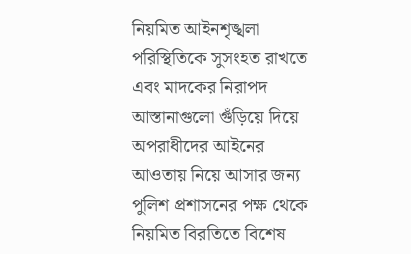নিয়মিত আইনশৃঙ্খলা পরিস্থিতিকে সুসংহত রাখতে এবং মাদকের নিরাপদ আস্তানাগুলো গুঁড়িয়ে দিয়ে অপরাধীদের আইনের আওতায় নিয়ে আসার জন্য পুলিশ প্রশাসনের পক্ষ থেকে নিয়মিত বিরতিতে বিশেষ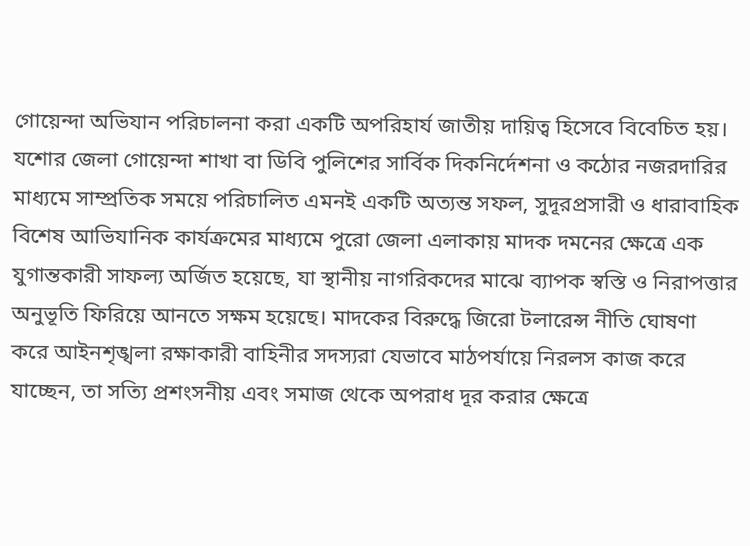গোয়েন্দা অভিযান পরিচালনা করা একটি অপরিহার্য জাতীয় দায়িত্ব হিসেবে বিবেচিত হয়। যশোর জেলা গোয়েন্দা শাখা বা ডিবি পুলিশের সার্বিক দিকনির্দেশনা ও কঠোর নজরদারির মাধ্যমে সাম্প্রতিক সময়ে পরিচালিত এমনই একটি অত্যন্ত সফল, সুদূরপ্রসারী ও ধারাবাহিক বিশেষ আভিযানিক কার্যক্রমের মাধ্যমে পুরো জেলা এলাকায় মাদক দমনের ক্ষেত্রে এক যুগান্তকারী সাফল্য অর্জিত হয়েছে, যা স্থানীয় নাগরিকদের মাঝে ব্যাপক স্বস্তি ও নিরাপত্তার অনুভূতি ফিরিয়ে আনতে সক্ষম হয়েছে। মাদকের বিরুদ্ধে জিরো টলারেন্স নীতি ঘোষণা করে আইনশৃঙ্খলা রক্ষাকারী বাহিনীর সদস্যরা যেভাবে মাঠপর্যায়ে নিরলস কাজ করে যাচ্ছেন, তা সত্যি প্রশংসনীয় এবং সমাজ থেকে অপরাধ দূর করার ক্ষেত্রে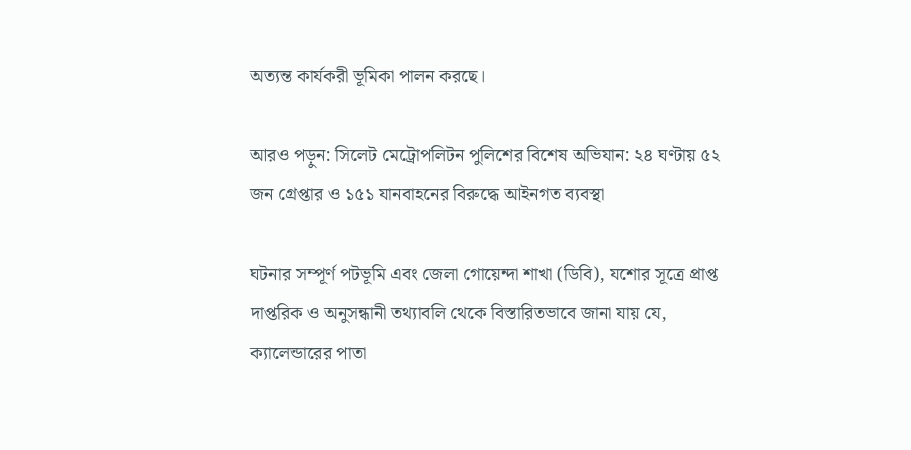অত্যন্ত কার্যকরী ভূমিকা পালন করছে।

আরও পড়ুন: সিলেট মেট্রোপলিটন পুলিশের বিশেষ অভিযান: ২৪ ঘণ্টায় ৫২ জন গ্রেপ্তার ও ১৫১ যানবাহনের বিরুদ্ধে আইনগত ব্যবস্থা

ঘটনার সম্পূর্ণ পটভূমি এবং জেলা গোয়েন্দা শাখা (ডিবি), যশোর সূত্রে প্রাপ্ত দাপ্তরিক ও অনুসন্ধানী তথ্যাবলি থেকে বিস্তারিতভাবে জানা যায় যে, ক্যালেন্ডারের পাতা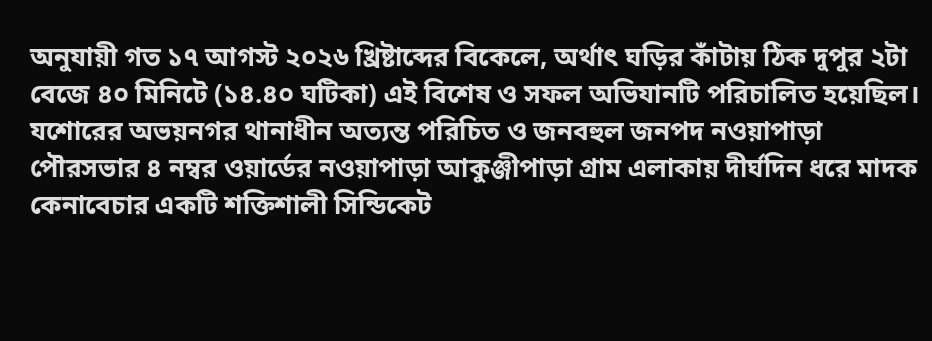অনুযায়ী গত ১৭ আগস্ট ২০২৬ খ্রিষ্টাব্দের বিকেলে, অর্থাৎ ঘড়ির কাঁটায় ঠিক দুপুর ২টা বেজে ৪০ মিনিটে (১৪.৪০ ঘটিকা) এই বিশেষ ও সফল অভিযানটি পরিচালিত হয়েছিল। যশোরের অভয়নগর থানাধীন অত্যন্ত পরিচিত ও জনবহুল জনপদ নওয়াপাড়া পৌরসভার ৪ নম্বর ওয়ার্ডের নওয়াপাড়া আকুঞ্জীপাড়া গ্রাম এলাকায় দীর্ঘদিন ধরে মাদক কেনাবেচার একটি শক্তিশালী সিন্ডিকেট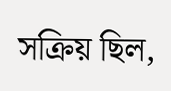সক্রিয় ছিল,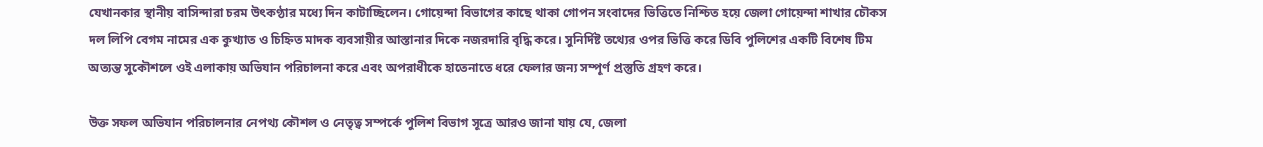যেখানকার স্থানীয় বাসিন্দারা চরম উৎকণ্ঠার মধ্যে দিন কাটাচ্ছিলেন। গোয়েন্দা বিভাগের কাছে থাকা গোপন সংবাদের ভিত্তিতে নিশ্চিত হয়ে জেলা গোয়েন্দা শাখার চৌকস দল লিপি বেগম নামের এক কুখ্যাত ও চিহ্নিত মাদক ব্যবসায়ীর আস্তানার দিকে নজরদারি বৃদ্ধি করে। সুনির্দিষ্ট তথ্যের ওপর ভিত্তি করে ডিবি পুলিশের একটি বিশেষ টিম অত্যন্ত সুকৌশলে ওই এলাকায় অভিযান পরিচালনা করে এবং অপরাধীকে হাতেনাতে ধরে ফেলার জন্য সম্পূর্ণ প্রস্তুতি গ্রহণ করে।

উক্ত সফল অভিযান পরিচালনার নেপথ্য কৌশল ও নেতৃত্ব সম্পর্কে পুলিশ বিভাগ সূত্রে আরও জানা যায় যে, জেলা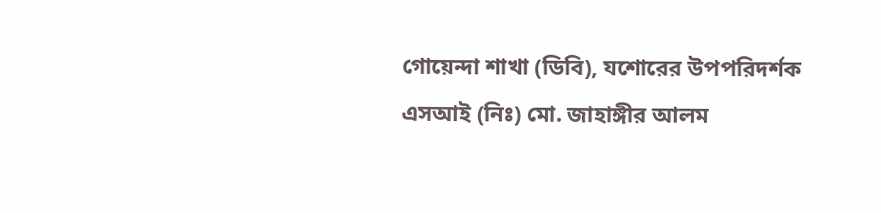গোয়েন্দা শাখা (ডিবি), যশোরের উপপরিদর্শক এসআই (নিঃ) মো. জাহাঙ্গীর আলম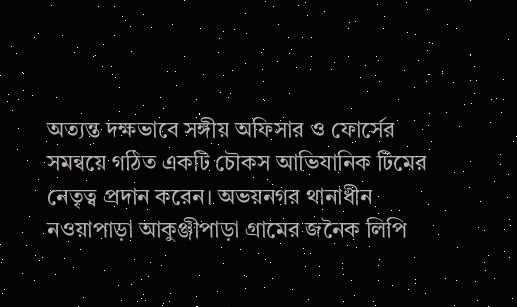অত্যন্ত দক্ষভাবে সঙ্গীয় অফিসার ও ফোর্সের সমন্বয়ে গঠিত একটি চৌকস আভিযানিক টিমের নেতৃত্ব প্রদান করেন। অভয়নগর থানাধীন নওয়াপাড়া আকুঞ্জীপাড়া গ্রামের জনৈক লিপি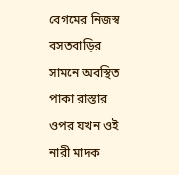বেগমের নিজস্ব বসতবাড়ির সামনে অবস্থিত পাকা রাস্তার ওপর যখন ওই নারী মাদক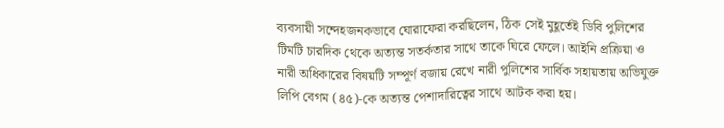ব্যবসায়ী সন্দেহজনকভাবে ঘোরাফেরা করছিলেন, ঠিক সেই মুহূর্তেই ডিবি পুলিশের টিমটি চারদিক থেকে অত্যন্ত সতর্কতার সাথে তাকে ঘিরে ফেলে। আইনি প্রক্রিয়া ও নারী অধিকারের বিষয়টি সম্পূর্ণ বজায় রেখে নারী পুলিশের সার্বিক সহায়তায় অভিযুক্ত লিপি বেগম (৪৫)-কে অত্যন্ত পেশাদারিত্বের সাথে আটক করা হয়।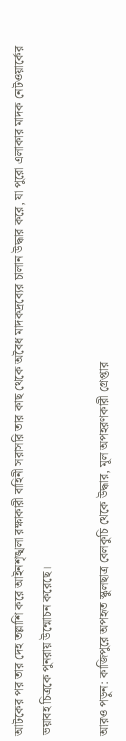আটকের পর তার দেহ তল্লাশি করে আইনশৃঙ্খলা রক্ষাকারী বাহিনী সরাসরি তার কাছ থেকে অবৈধ মাদকদ্রব্যের চালান উদ্ধার করে, যা পুরো এলাকার মাদক নেটওয়ার্কের ভয়াবহ চিত্রকে পুনরায় উন্মোচন করেছে।

আরও পড়ুন: কাজিপুরে অপহৃত স্কুলছাত্র বেলকুচি থেকে উদ্ধার, মূল অপহরণকারী গ্রেপ্তার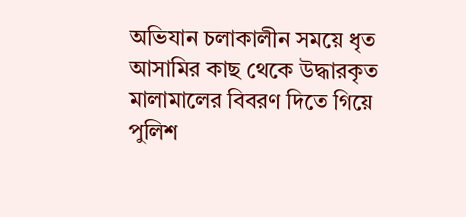অভিযান চলাকালীন সময়ে ধৃত আসামির কাছ থেকে উদ্ধারকৃত মালামালের বিবরণ দিতে গিয়ে পুলিশ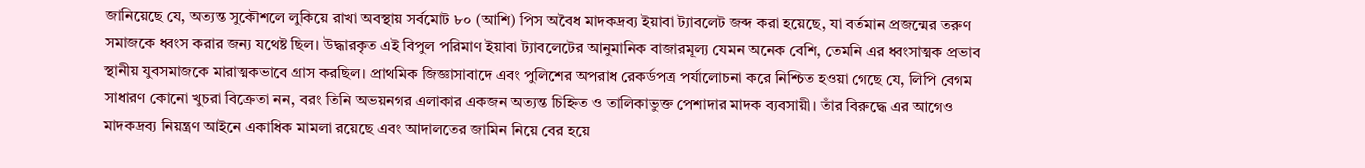জানিয়েছে যে, অত্যন্ত সুকৌশলে লুকিয়ে রাখা অবস্থায় সর্বমোট ৮০ (আশি) পিস অবৈধ মাদকদ্রব্য ইয়াবা ট্যাবলেট জব্দ করা হয়েছে, যা বর্তমান প্রজন্মের তরুণ সমাজকে ধ্বংস করার জন্য যথেষ্ট ছিল। উদ্ধারকৃত এই বিপুল পরিমাণ ইয়াবা ট্যাবলেটের আনুমানিক বাজারমূল্য যেমন অনেক বেশি, তেমনি এর ধ্বংসাত্মক প্রভাব স্থানীয় যুবসমাজকে মারাত্মকভাবে গ্রাস করছিল। প্রাথমিক জিজ্ঞাসাবাদে এবং পুলিশের অপরাধ রেকর্ডপত্র পর্যালোচনা করে নিশ্চিত হওয়া গেছে যে, লিপি বেগম সাধারণ কোনো খুচরা বিক্রেতা নন, বরং তিনি অভয়নগর এলাকার একজন অত্যন্ত চিহ্নিত ও তালিকাভুক্ত পেশাদার মাদক ব্যবসায়ী। তাঁর বিরুদ্ধে এর আগেও মাদকদ্রব্য নিয়ন্ত্রণ আইনে একাধিক মামলা রয়েছে এবং আদালতের জামিন নিয়ে বের হয়ে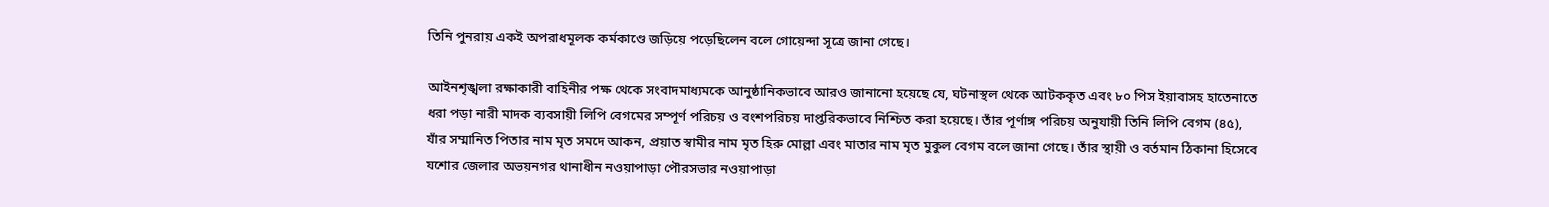তিনি পুনরায় একই অপরাধমূলক কর্মকাণ্ডে জড়িয়ে পড়েছিলেন বলে গোয়েন্দা সূত্রে জানা গেছে।

আইনশৃঙ্খলা রক্ষাকারী বাহিনীর পক্ষ থেকে সংবাদমাধ্যমকে আনুষ্ঠানিকভাবে আরও জানানো হয়েছে যে, ঘটনাস্থল থেকে আটককৃত এবং ৮০ পিস ইয়াবাসহ হাতেনাতে ধরা পড়া নারী মাদক ব্যবসায়ী লিপি বেগমের সম্পূর্ণ পরিচয় ও বংশপরিচয় দাপ্তরিকভাবে নিশ্চিত করা হয়েছে। তাঁর পূর্ণাঙ্গ পরিচয় অনুযায়ী তিনি লিপি বেগম (৪৫), যাঁর সম্মানিত পিতার নাম মৃত সমদে আকন, প্রয়াত স্বামীর নাম মৃত হিরু মোল্লা এবং মাতার নাম মৃত মুকুল বেগম বলে জানা গেছে। তাঁর স্থায়ী ও বর্তমান ঠিকানা হিসেবে যশোর জেলার অভয়নগর থানাধীন নওয়াপাড়া পৌরসভার নওয়াপাড়া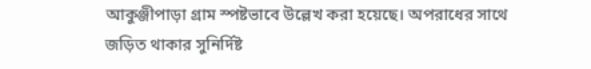আকুঞ্জীপাড়া গ্রাম স্পষ্টভাবে উল্লেখ করা হয়েছে। অপরাধের সাথে জড়িত থাকার সুনির্দিষ্ট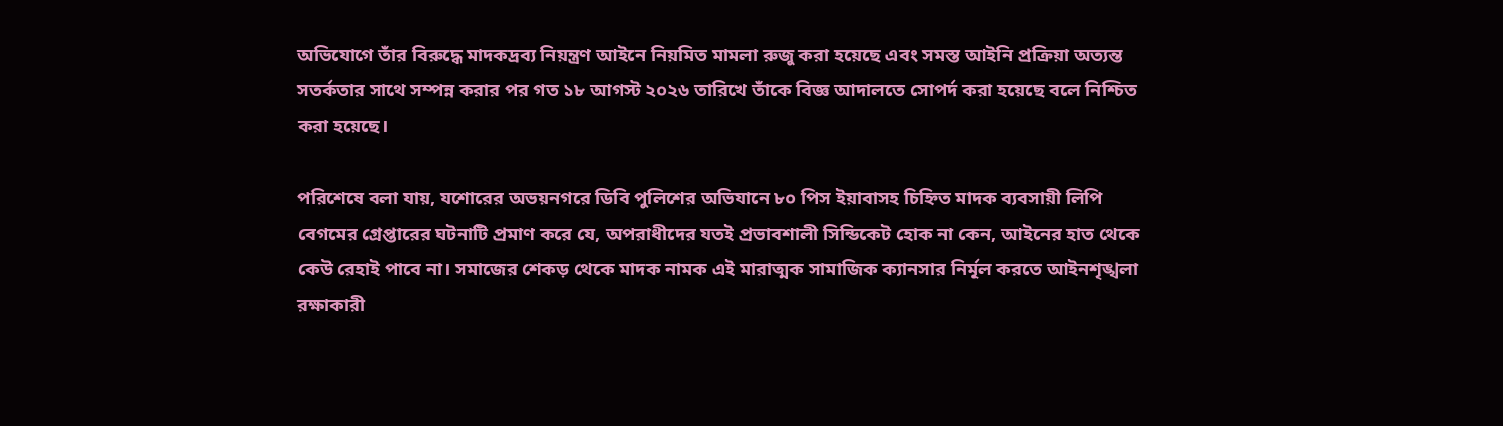অভিযোগে তাঁর বিরুদ্ধে মাদকদ্রব্য নিয়ন্ত্রণ আইনে নিয়মিত মামলা রুজু করা হয়েছে এবং সমস্ত আইনি প্রক্রিয়া অত্যন্ত সতর্কতার সাথে সম্পন্ন করার পর গত ১৮ আগস্ট ২০২৬ তারিখে তাঁকে বিজ্ঞ আদালতে সোপর্দ করা হয়েছে বলে নিশ্চিত করা হয়েছে।

পরিশেষে বলা যায়, যশোরের অভয়নগরে ডিবি পুলিশের অভিযানে ৮০ পিস ইয়াবাসহ চিহ্নিত মাদক ব্যবসায়ী লিপি বেগমের গ্রেপ্তারের ঘটনাটি প্রমাণ করে যে, অপরাধীদের যতই প্রভাবশালী সিন্ডিকেট হোক না কেন, আইনের হাত থেকে কেউ রেহাই পাবে না। সমাজের শেকড় থেকে মাদক নামক এই মারাত্মক সামাজিক ক্যানসার নির্মূল করতে আইনশৃঙ্খলা রক্ষাকারী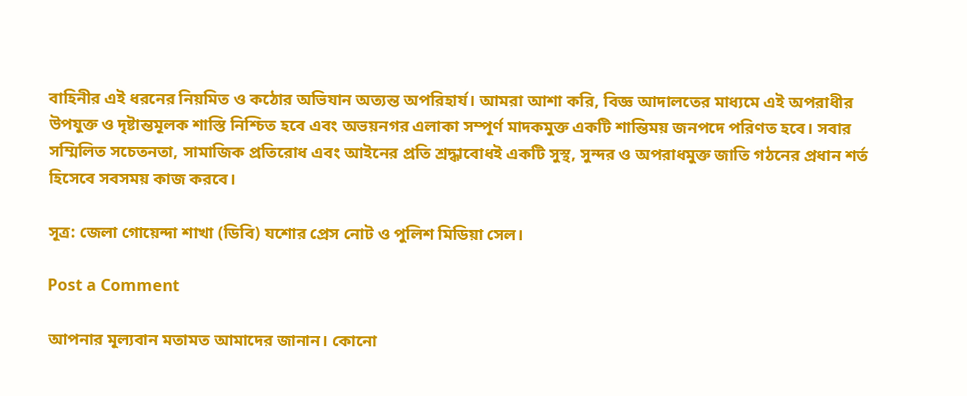বাহিনীর এই ধরনের নিয়মিত ও কঠোর অভিযান অত্যন্ত অপরিহার্য। আমরা আশা করি, বিজ্ঞ আদালতের মাধ্যমে এই অপরাধীর উপযুক্ত ও দৃষ্টান্তমূলক শাস্তি নিশ্চিত হবে এবং অভয়নগর এলাকা সম্পূর্ণ মাদকমুক্ত একটি শান্তিময় জনপদে পরিণত হবে। সবার সম্মিলিত সচেতনতা, সামাজিক প্রতিরোধ এবং আইনের প্রতি শ্রদ্ধাবোধই একটি সুস্থ, সুন্দর ও অপরাধমুক্ত জাতি গঠনের প্রধান শর্ত হিসেবে সবসময় কাজ করবে।

সূত্র: জেলা গোয়েন্দা শাখা (ডিবি) যশোর প্রেস নোট ও পুলিশ মিডিয়া সেল।

Post a Comment

আপনার মূল্যবান মতামত আমাদের জানান। কোনো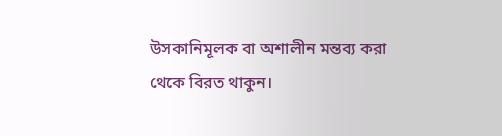উসকানিমূলক বা অশালীন মন্তব্য করা থেকে বিরত থাকুন।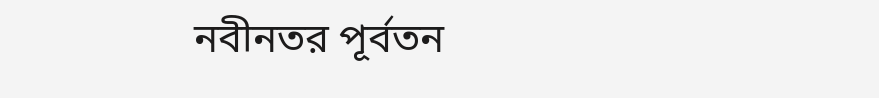নবীনতর পূর্বতন